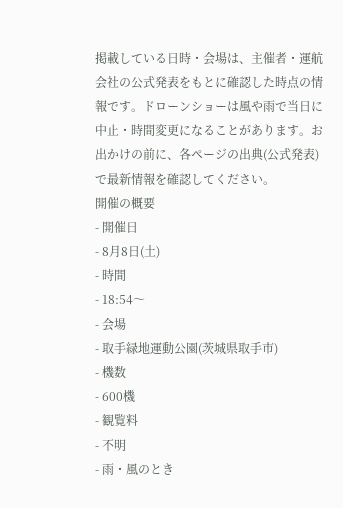掲載している日時・会場は、主催者・運航会社の公式発表をもとに確認した時点の情報です。ドローンショーは風や雨で当日に中止・時間変更になることがあります。お出かけの前に、各ページの出典(公式発表)で最新情報を確認してください。
開催の概要
- 開催日
- 8月8日(土)
- 時間
- 18:54〜
- 会場
- 取手緑地運動公園(茨城県取手市)
- 機数
- 600機
- 観覧料
- 不明
- 雨・風のとき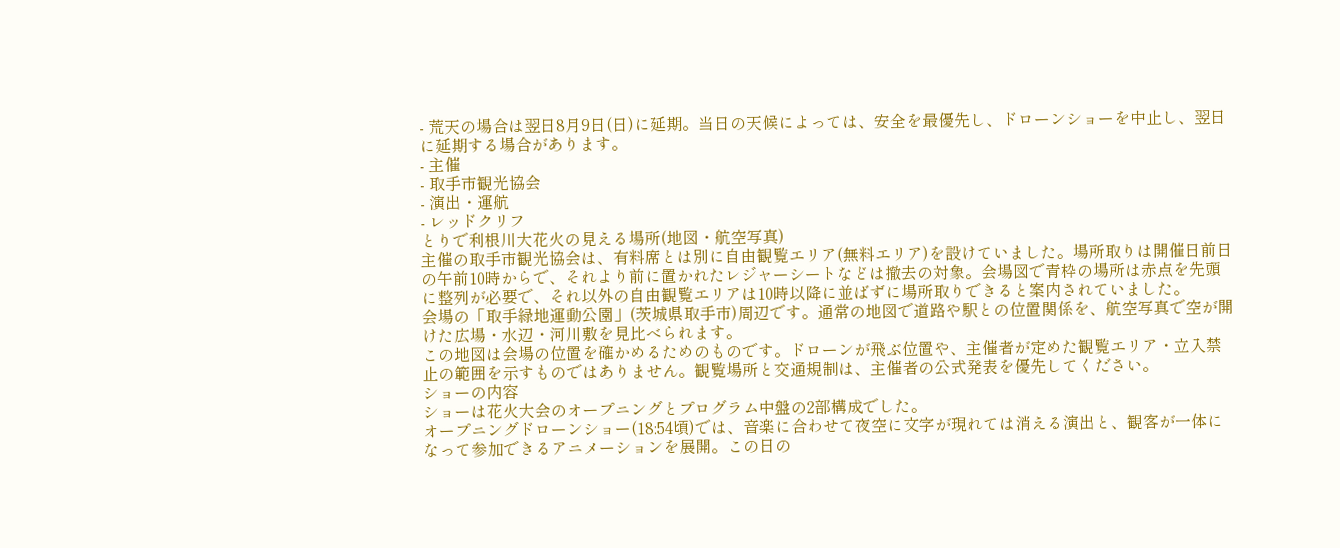- 荒天の場合は翌日8月9日(日)に延期。当日の天候によっては、安全を最優先し、ドローンショーを中止し、翌日に延期する場合があります。
- 主催
- 取手市観光協会
- 演出・運航
- レッドクリフ
とりで利根川大花火の見える場所(地図・航空写真)
主催の取手市観光協会は、有料席とは別に自由観覧エリア(無料エリア)を設けていました。場所取りは開催日前日の午前10時からで、それより前に置かれたレジャーシートなどは撤去の対象。会場図で青枠の場所は赤点を先頭に整列が必要で、それ以外の自由観覧エリアは10時以降に並ばずに場所取りできると案内されていました。
会場の「取手緑地運動公園」(茨城県取手市)周辺です。通常の地図で道路や駅との位置関係を、航空写真で空が開けた広場・水辺・河川敷を見比べられます。
この地図は会場の位置を確かめるためのものです。ドローンが飛ぶ位置や、主催者が定めた観覧エリア・立入禁止の範囲を示すものではありません。観覧場所と交通規制は、主催者の公式発表を優先してください。
ショーの内容
ショーは花火大会のオープニングとプログラム中盤の2部構成でした。
オープニングドローンショー(18:54頃)では、音楽に合わせて夜空に文字が現れては消える演出と、観客が一体になって参加できるアニメーションを展開。この日の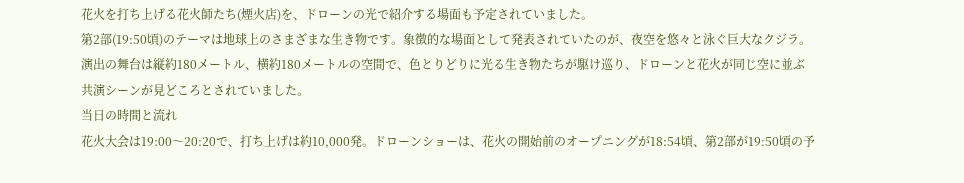花火を打ち上げる花火師たち(煙火店)を、ドローンの光で紹介する場面も予定されていました。
第2部(19:50頃)のテーマは地球上のさまざまな生き物です。象徴的な場面として発表されていたのが、夜空を悠々と泳ぐ巨大なクジラ。演出の舞台は縦約180メートル、横約180メートルの空間で、色とりどりに光る生き物たちが駆け巡り、ドローンと花火が同じ空に並ぶ共演シーンが見どころとされていました。
当日の時間と流れ
花火大会は19:00〜20:20で、打ち上げは約10,000発。ドローンショーは、花火の開始前のオープニングが18:54頃、第2部が19:50頃の予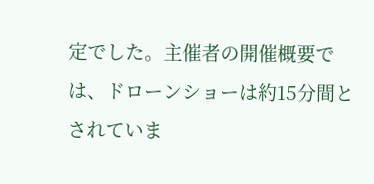定でした。主催者の開催概要では、ドローンショーは約15分間とされていま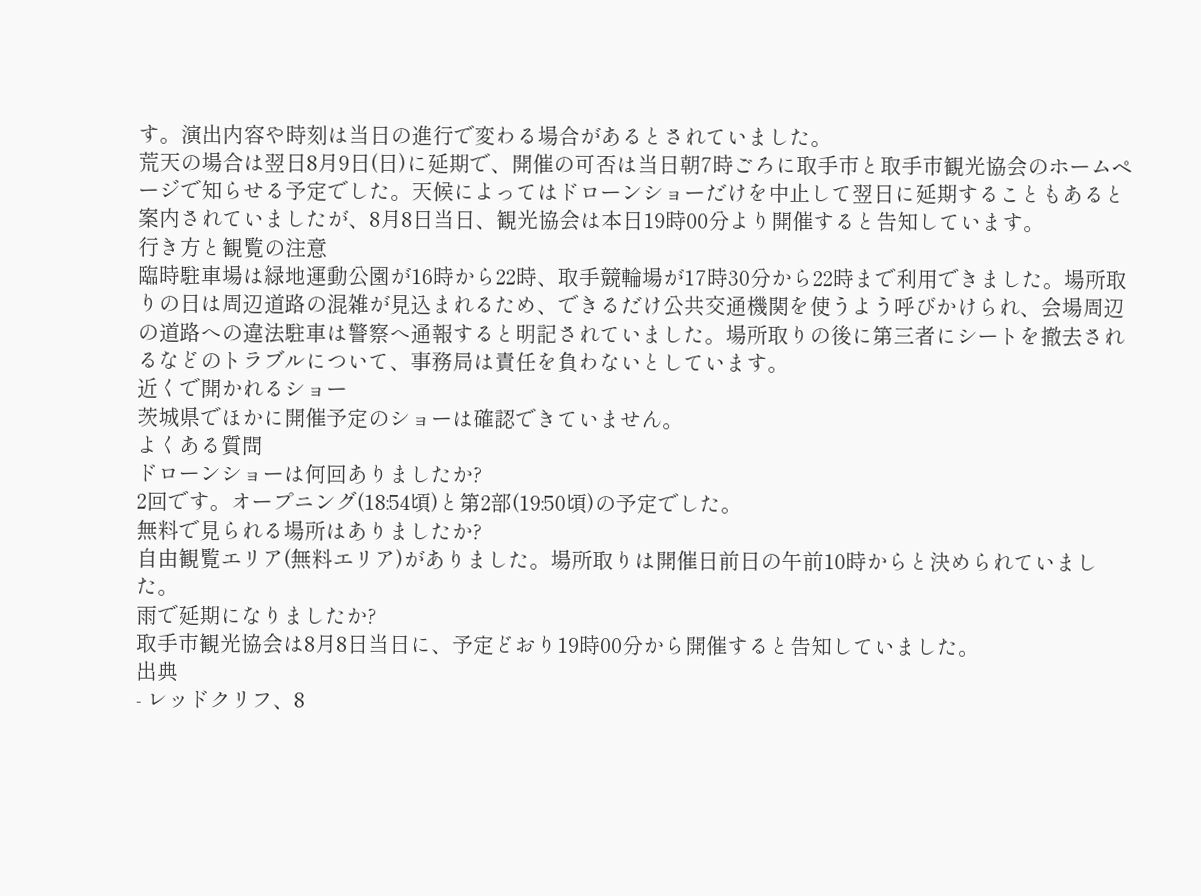す。演出内容や時刻は当日の進行で変わる場合があるとされていました。
荒天の場合は翌日8月9日(日)に延期で、開催の可否は当日朝7時ごろに取手市と取手市観光協会のホームページで知らせる予定でした。天候によってはドローンショーだけを中止して翌日に延期することもあると案内されていましたが、8月8日当日、観光協会は本日19時00分より開催すると告知しています。
行き方と観覧の注意
臨時駐車場は緑地運動公園が16時から22時、取手競輪場が17時30分から22時まで利用できました。場所取りの日は周辺道路の混雑が見込まれるため、できるだけ公共交通機関を使うよう呼びかけられ、会場周辺の道路への違法駐車は警察へ通報すると明記されていました。場所取りの後に第三者にシートを撤去されるなどのトラブルについて、事務局は責任を負わないとしています。
近くで開かれるショー
茨城県でほかに開催予定のショーは確認できていません。
よくある質問
ドローンショーは何回ありましたか?
2回です。オープニング(18:54頃)と第2部(19:50頃)の予定でした。
無料で見られる場所はありましたか?
自由観覧エリア(無料エリア)がありました。場所取りは開催日前日の午前10時からと決められていました。
雨で延期になりましたか?
取手市観光協会は8月8日当日に、予定どおり19時00分から開催すると告知していました。
出典
- レッドクリフ、8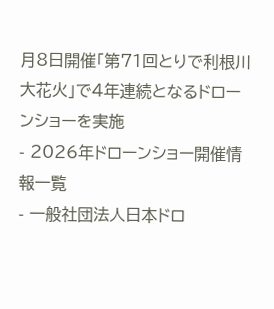月8日開催「第71回とりで利根川大花火」で4年連続となるドローンショーを実施
- 2026年ドローンショー開催情報一覧
- 一般社団法人日本ドロ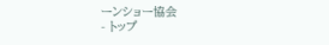ーンショー協会
- トップ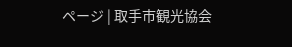ページ | 取手市観光協会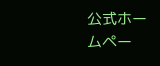公式ホームペー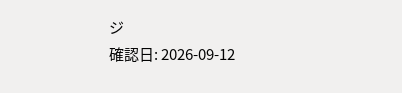ジ
確認日: 2026-09-12